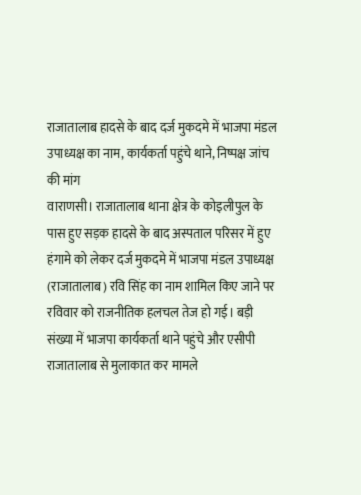राजातालाब हादसे के बाद दर्ज मुकदमे में भाजपा मंडल उपाध्यक्ष का नाम, कार्यकर्ता पहुंचे थाने, निष्पक्ष जांच की मांग
वाराणसी। राजातालाब थाना क्षेत्र के कोइलीपुल के पास हुए सड़क हादसे के बाद अस्पताल परिसर में हुए हंगामे को लेकर दर्ज मुकदमे में भाजपा मंडल उपाध्यक्ष (राजातालाब) रवि सिंह का नाम शामिल किए जाने पर रविवार को राजनीतिक हलचल तेज हो गई। बड़ी संख्या में भाजपा कार्यकर्ता थाने पहुंचे और एसीपी राजातालाब से मुलाकात कर मामले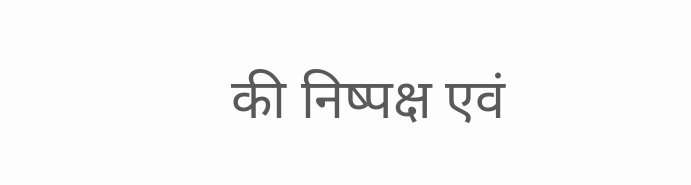की निष्पक्ष एवं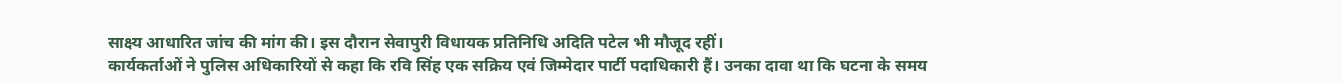साक्ष्य आधारित जांच की मांग की। इस दौरान सेवापुरी विधायक प्रतिनिधि अदिति पटेल भी मौजूद रहीं।
कार्यकर्ताओं ने पुलिस अधिकारियों से कहा कि रवि सिंह एक सक्रिय एवं जिम्मेदार पार्टी पदाधिकारी हैं। उनका दावा था कि घटना के समय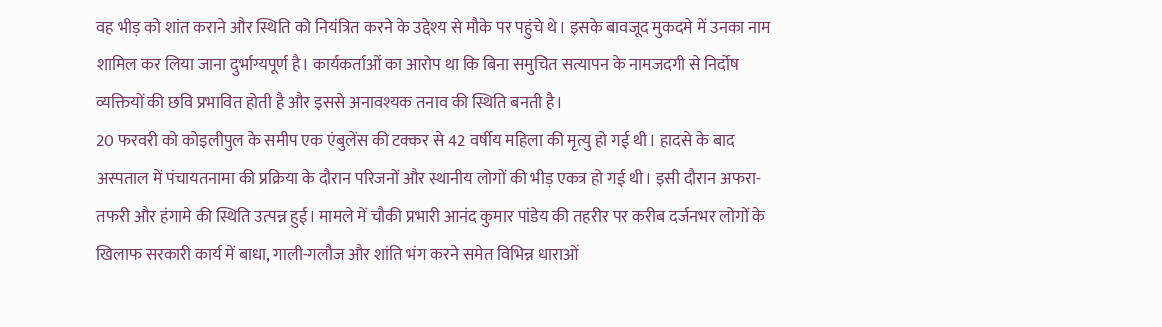वह भीड़ को शांत कराने और स्थिति को नियंत्रित करने के उद्देश्य से मौके पर पहुंचे थे। इसके बावजूद मुकदमे में उनका नाम शामिल कर लिया जाना दुर्भाग्यपूर्ण है। कार्यकर्ताओं का आरोप था कि बिना समुचित सत्यापन के नामजदगी से निर्दोष व्यक्तियों की छवि प्रभावित होती है और इससे अनावश्यक तनाव की स्थिति बनती है।
20 फरवरी को कोइलीपुल के समीप एक एंबुलेंस की टक्कर से 42 वर्षीय महिला की मृत्यु हो गई थी। हादसे के बाद अस्पताल में पंचायतनामा की प्रक्रिया के दौरान परिजनों और स्थानीय लोगों की भीड़ एकत्र हो गई थी। इसी दौरान अफरा-तफरी और हंगामे की स्थिति उत्पन्न हुई। मामले में चौकी प्रभारी आनंद कुमार पांडेय की तहरीर पर करीब दर्जनभर लोगों के खिलाफ सरकारी कार्य में बाधा, गाली-गलौज और शांति भंग करने समेत विभिन्न धाराओं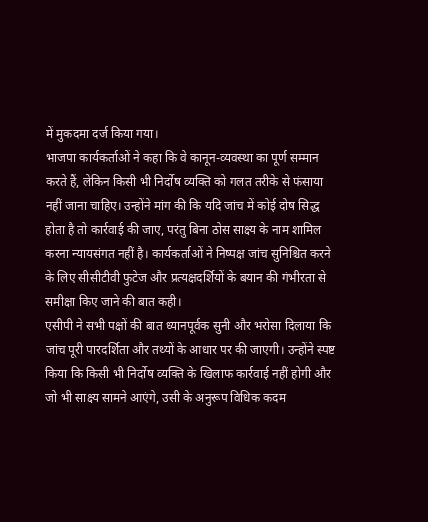में मुकदमा दर्ज किया गया।
भाजपा कार्यकर्ताओं ने कहा कि वे कानून-व्यवस्था का पूर्ण सम्मान करते हैं, लेकिन किसी भी निर्दोष व्यक्ति को गलत तरीके से फंसाया नहीं जाना चाहिए। उन्होंने मांग की कि यदि जांच में कोई दोष सिद्ध होता है तो कार्रवाई की जाए, परंतु बिना ठोस साक्ष्य के नाम शामिल करना न्यायसंगत नहीं है। कार्यकर्ताओं ने निष्पक्ष जांच सुनिश्चित करने के लिए सीसीटीवी फुटेज और प्रत्यक्षदर्शियों के बयान की गंभीरता से समीक्षा किए जाने की बात कही।
एसीपी ने सभी पक्षों की बात ध्यानपूर्वक सुनी और भरोसा दिलाया कि जांच पूरी पारदर्शिता और तथ्यों के आधार पर की जाएगी। उन्होंने स्पष्ट किया कि किसी भी निर्दोष व्यक्ति के खिलाफ कार्रवाई नहीं होगी और जो भी साक्ष्य सामने आएंगे, उसी के अनुरूप विधिक कदम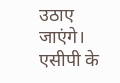उठाए जाएंगे। एसीपी के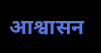आश्वासन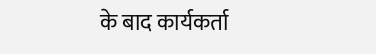के बाद कार्यकर्ता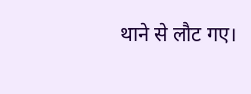थाने से लौट गए।